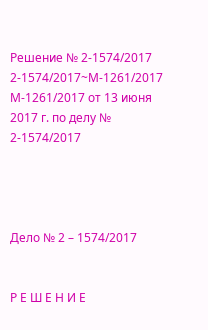Решение № 2-1574/2017 2-1574/2017~М-1261/2017 М-1261/2017 от 13 июня 2017 г. по делу № 2-1574/2017




Дело № 2 – 1574/2017


Р Е Ш Е Н И Е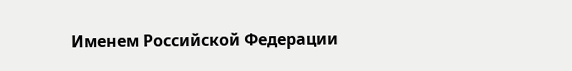Именем Российской Федерации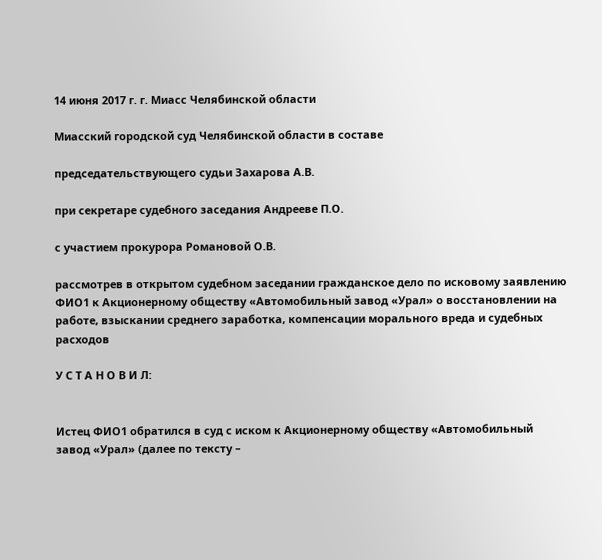14 июня 2017 г. г. Миасс Челябинской области

Миасский городской суд Челябинской области в составе

председательствующего судьи Захарова А.В.

при секретаре судебного заседания Андрееве П.О.

с участием прокурора Романовой О.В.

рассмотрев в открытом судебном заседании гражданское дело по исковому заявлению ФИО1 к Акционерному обществу «Автомобильный завод «Урал» о восстановлении на работе, взыскании среднего заработка, компенсации морального вреда и судебных расходов

У С Т А Н О В И Л:


Истец ФИО1 обратился в суд с иском к Акционерному обществу «Автомобильный завод «Урал» (далее по тексту –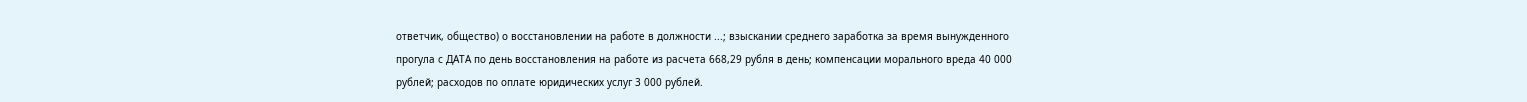ответчик, общество) о восстановлении на работе в должности ...; взыскании среднего заработка за время вынужденного прогула с ДАТА по день восстановления на работе из расчета 668,29 рубля в день; компенсации морального вреда 40 000 рублей; расходов по оплате юридических услуг 3 000 рублей.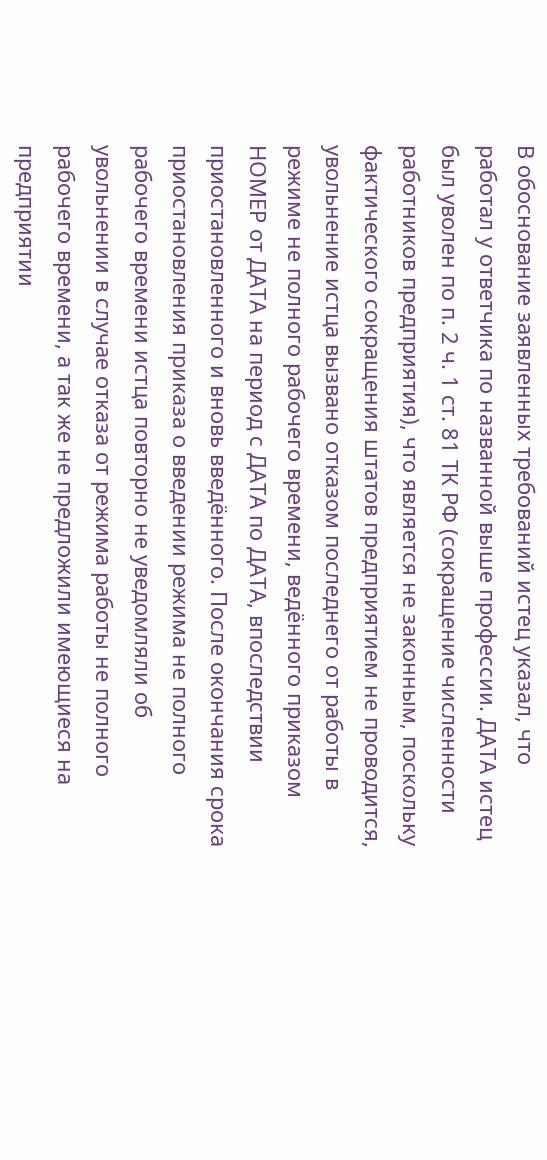В обоснование заявленных требований истец указал, что работал у ответчика по названной выше профессии. ДАТА истец был уволен по п. 2 ч. 1 ст. 81 ТК РФ (сокращение численности работников предприятия), что является не законным, поскольку фактического сокращения штатов предприятием не проводится, увольнение истца вызвано отказом последнего от работы в режиме не полного рабочего времени, ведённого приказом НОМЕР от ДАТА на период с ДАТА по ДАТА, впоследствии приостановленного и вновь введённого. После окончания срока приостановления приказа о введении режима не полного рабочего времени истца повторно не уведомляли об увольнении в случае отказа от режима работы не полного рабочего времени, а так же не предложили имеющиеся на предприятии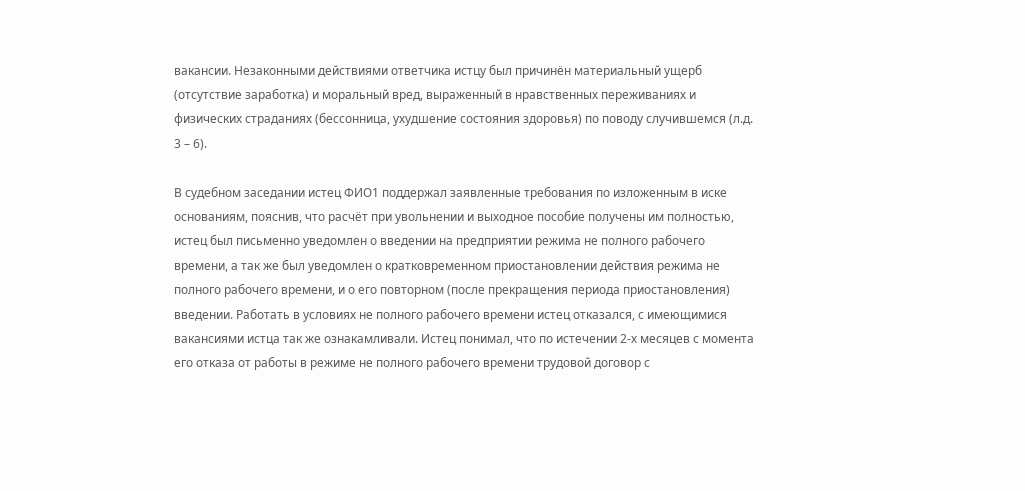вакансии. Незаконными действиями ответчика истцу был причинён материальный ущерб (отсутствие заработка) и моральный вред, выраженный в нравственных переживаниях и физических страданиях (бессонница, ухудшение состояния здоровья) по поводу случившемся (л.д. 3 – 6).

В судебном заседании истец ФИО1 поддержал заявленные требования по изложенным в иске основаниям, пояснив, что расчёт при увольнении и выходное пособие получены им полностью, истец был письменно уведомлен о введении на предприятии режима не полного рабочего времени, а так же был уведомлен о кратковременном приостановлении действия режима не полного рабочего времени, и о его повторном (после прекращения периода приостановления) введении. Работать в условиях не полного рабочего времени истец отказался, с имеющимися вакансиями истца так же ознакамливали. Истец понимал, что по истечении 2-х месяцев с момента его отказа от работы в режиме не полного рабочего времени трудовой договор с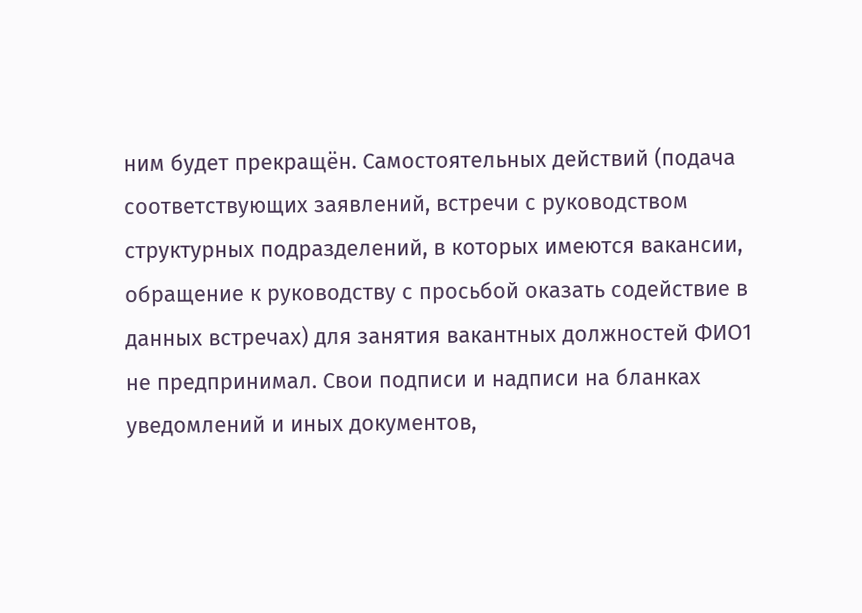ним будет прекращён. Самостоятельных действий (подача соответствующих заявлений, встречи с руководством структурных подразделений, в которых имеются вакансии, обращение к руководству с просьбой оказать содействие в данных встречах) для занятия вакантных должностей ФИО1 не предпринимал. Свои подписи и надписи на бланках уведомлений и иных документов,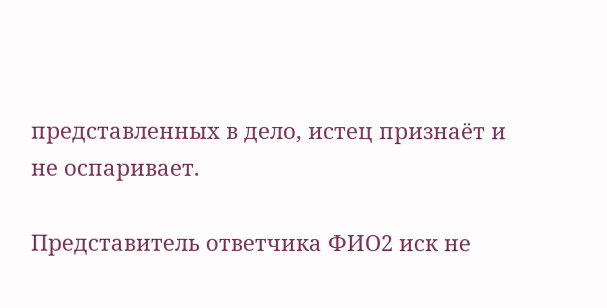представленных в дело, истец признаёт и не оспаривает.

Представитель ответчика ФИО2 иск не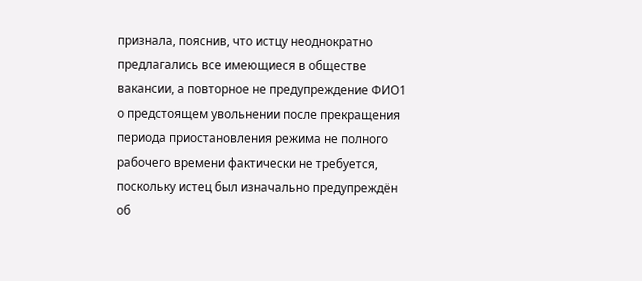признала, пояснив, что истцу неоднократно предлагались все имеющиеся в обществе вакансии, а повторное не предупреждение ФИО1 о предстоящем увольнении после прекращения периода приостановления режима не полного рабочего времени фактически не требуется, поскольку истец был изначально предупреждён об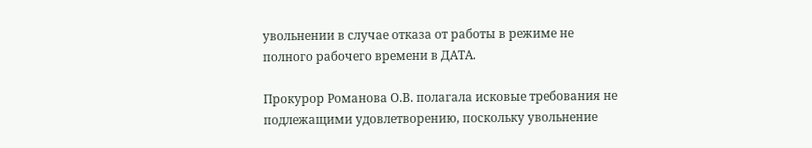увольнении в случае отказа от работы в режиме не полного рабочего времени в ДАТА.

Прокурор Романова О.В. полагала исковые требования не подлежащими удовлетворению, поскольку увольнение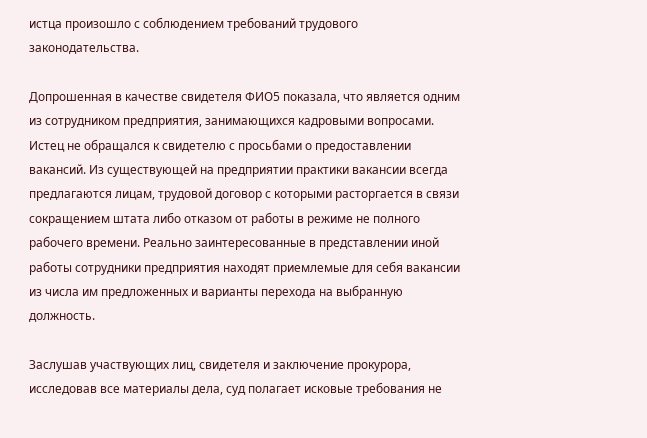истца произошло с соблюдением требований трудового законодательства.

Допрошенная в качестве свидетеля ФИО5 показала, что является одним из сотрудником предприятия, занимающихся кадровыми вопросами. Истец не обращался к свидетелю с просьбами о предоставлении вакансий. Из существующей на предприятии практики вакансии всегда предлагаются лицам, трудовой договор с которыми расторгается в связи сокращением штата либо отказом от работы в режиме не полного рабочего времени. Реально заинтересованные в представлении иной работы сотрудники предприятия находят приемлемые для себя вакансии из числа им предложенных и варианты перехода на выбранную должность.

Заслушав участвующих лиц, свидетеля и заключение прокурора, исследовав все материалы дела, суд полагает исковые требования не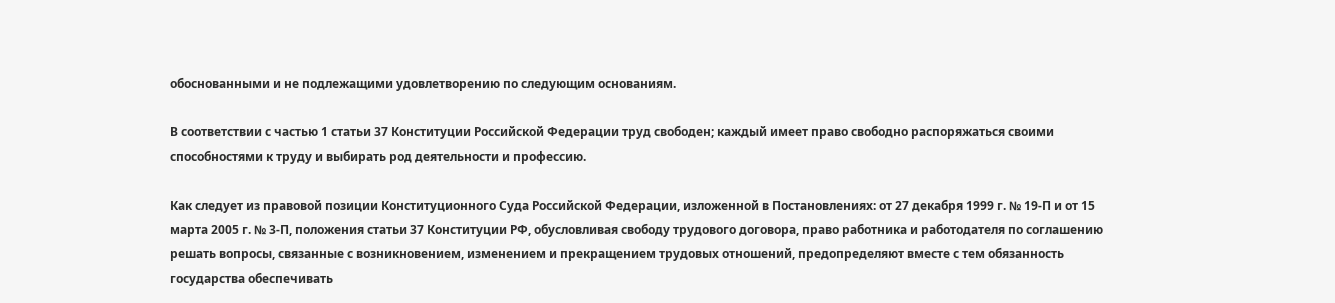обоснованными и не подлежащими удовлетворению по следующим основаниям.

В соответствии с частью 1 статьи 37 Конституции Российской Федерации труд свободен; каждый имеет право свободно распоряжаться своими способностями к труду и выбирать род деятельности и профессию.

Как следует из правовой позиции Конституционного Суда Российской Федерации, изложенной в Постановлениях: от 27 декабря 1999 г. № 19-П и от 15 марта 2005 г. № 3-П, положения статьи 37 Конституции РФ, обусловливая свободу трудового договора, право работника и работодателя по соглашению решать вопросы, связанные с возникновением, изменением и прекращением трудовых отношений, предопределяют вместе с тем обязанность государства обеспечивать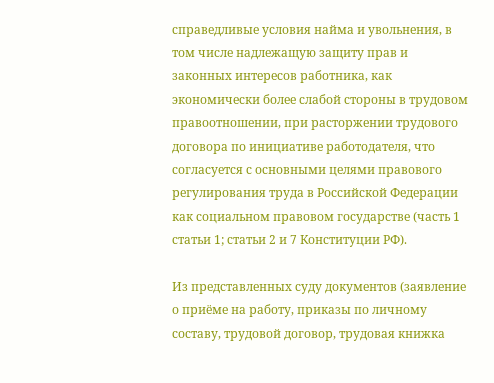справедливые условия найма и увольнения, в том числе надлежащую защиту прав и законных интересов работника, как экономически более слабой стороны в трудовом правоотношении, при расторжении трудового договора по инициативе работодателя, что согласуется с основными целями правового регулирования труда в Российской Федерации как социальном правовом государстве (часть 1 статьи 1; статьи 2 и 7 Конституции РФ).

Из представленных суду документов (заявление о приёме на работу, приказы по личному составу, трудовой договор, трудовая книжка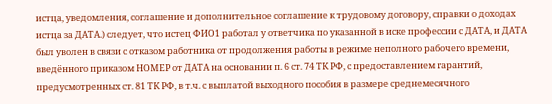истца, уведомления, соглашение и дополнительное соглашение к трудовому договору, справки о доходах истца за ДАТА.) следует, что истец ФИО1 работал у ответчика по указанной в иске профессии с ДАТА, и ДАТА был уволен в связи с отказом работника от продолжения работы в режиме неполного рабочего времени, введённого приказом НОМЕР от ДАТА на основании п. 6 ст. 74 ТК РФ, с предоставлением гарантий, предусмотренных ст. 81 ТК РФ, в т.ч. с выплатой выходного пособия в размере среднемесячного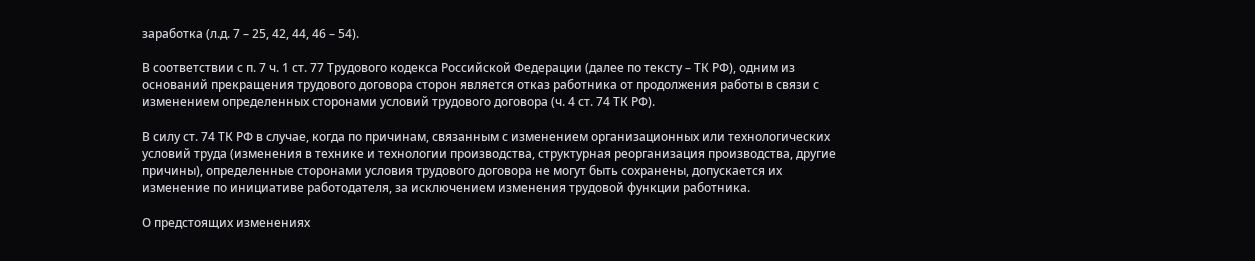заработка (л.д. 7 – 25, 42, 44, 46 – 54).

В соответствии с п. 7 ч. 1 ст. 77 Трудового кодекса Российской Федерации (далее по тексту – ТК РФ), одним из оснований прекращения трудового договора сторон является отказ работника от продолжения работы в связи с изменением определенных сторонами условий трудового договора (ч. 4 ст. 74 ТК РФ).

В силу ст. 74 ТК РФ в случае, когда по причинам, связанным с изменением организационных или технологических условий труда (изменения в технике и технологии производства, структурная реорганизация производства, другие причины), определенные сторонами условия трудового договора не могут быть сохранены, допускается их изменение по инициативе работодателя, за исключением изменения трудовой функции работника.

О предстоящих изменениях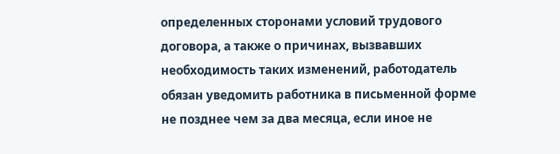определенных сторонами условий трудового договора, а также о причинах, вызвавших необходимость таких изменений, работодатель обязан уведомить работника в письменной форме не позднее чем за два месяца, если иное не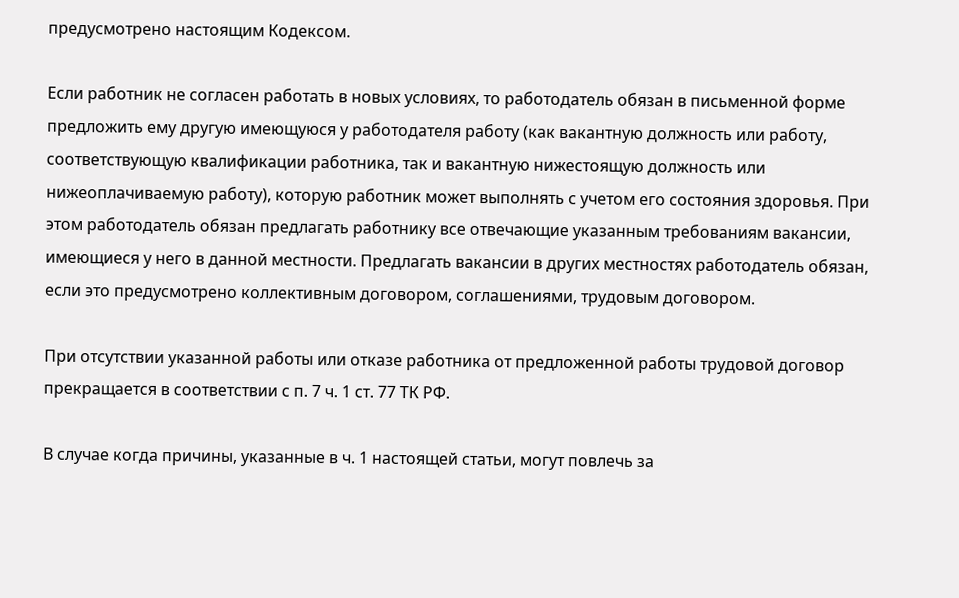предусмотрено настоящим Кодексом.

Если работник не согласен работать в новых условиях, то работодатель обязан в письменной форме предложить ему другую имеющуюся у работодателя работу (как вакантную должность или работу, соответствующую квалификации работника, так и вакантную нижестоящую должность или нижеоплачиваемую работу), которую работник может выполнять с учетом его состояния здоровья. При этом работодатель обязан предлагать работнику все отвечающие указанным требованиям вакансии, имеющиеся у него в данной местности. Предлагать вакансии в других местностях работодатель обязан, если это предусмотрено коллективным договором, соглашениями, трудовым договором.

При отсутствии указанной работы или отказе работника от предложенной работы трудовой договор прекращается в соответствии с п. 7 ч. 1 ст. 77 ТК РФ.

В случае когда причины, указанные в ч. 1 настоящей статьи, могут повлечь за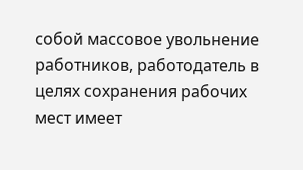собой массовое увольнение работников, работодатель в целях сохранения рабочих мест имеет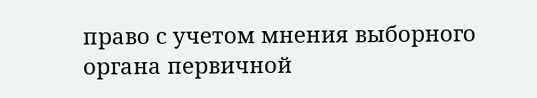право с учетом мнения выборного органа первичной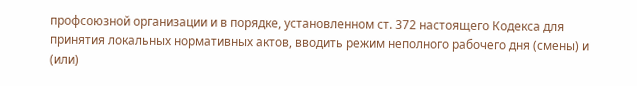профсоюзной организации и в порядке, установленном ст. 372 настоящего Кодекса для принятия локальных нормативных актов, вводить режим неполного рабочего дня (смены) и (или)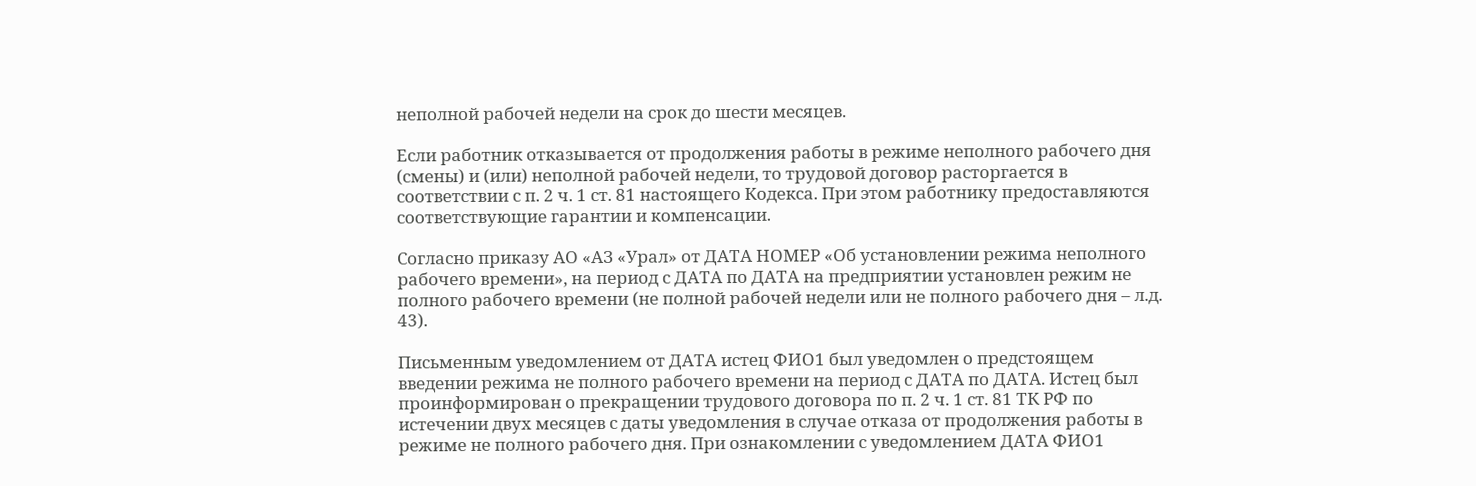неполной рабочей недели на срок до шести месяцев.

Если работник отказывается от продолжения работы в режиме неполного рабочего дня (смены) и (или) неполной рабочей недели, то трудовой договор расторгается в соответствии с п. 2 ч. 1 ст. 81 настоящего Кодекса. При этом работнику предоставляются соответствующие гарантии и компенсации.

Согласно приказу АО «АЗ «Урал» от ДАТА НОМЕР «Об установлении режима неполного рабочего времени», на период с ДАТА по ДАТА на предприятии установлен режим не полного рабочего времени (не полной рабочей недели или не полного рабочего дня – л.д. 43).

Письменным уведомлением от ДАТА истец ФИО1 был уведомлен о предстоящем введении режима не полного рабочего времени на период с ДАТА по ДАТА. Истец был проинформирован о прекращении трудового договора по п. 2 ч. 1 ст. 81 ТК РФ по истечении двух месяцев с даты уведомления в случае отказа от продолжения работы в режиме не полного рабочего дня. При ознакомлении с уведомлением ДАТА ФИО1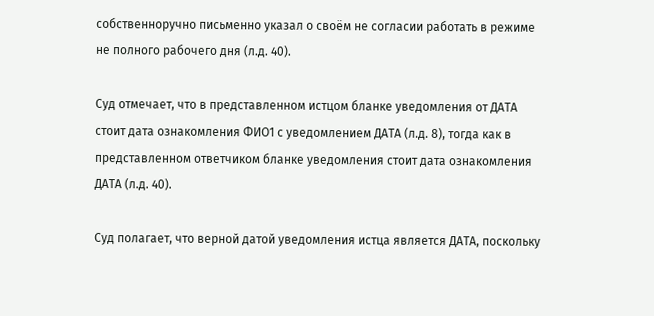собственноручно письменно указал о своём не согласии работать в режиме не полного рабочего дня (л.д. 40).

Суд отмечает, что в представленном истцом бланке уведомления от ДАТА стоит дата ознакомления ФИО1 с уведомлением ДАТА (л.д. 8), тогда как в представленном ответчиком бланке уведомления стоит дата ознакомления ДАТА (л.д. 40).

Суд полагает, что верной датой уведомления истца является ДАТА, поскольку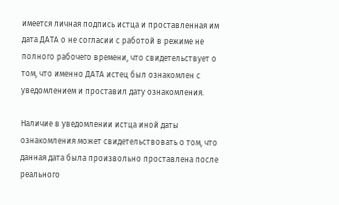имеется личная подпись истца и проставленная им дата ДАТА о не согласии с работой в режиме не полного рабочего времени, что свидетельствует о том, что именно ДАТА истец был ознакомлен с уведомлением и проставил дату ознакомления.

Наличие в уведомлении истца иной даты ознакомления может свидетельствовать о том, что данная дата была произвольно проставлена после реального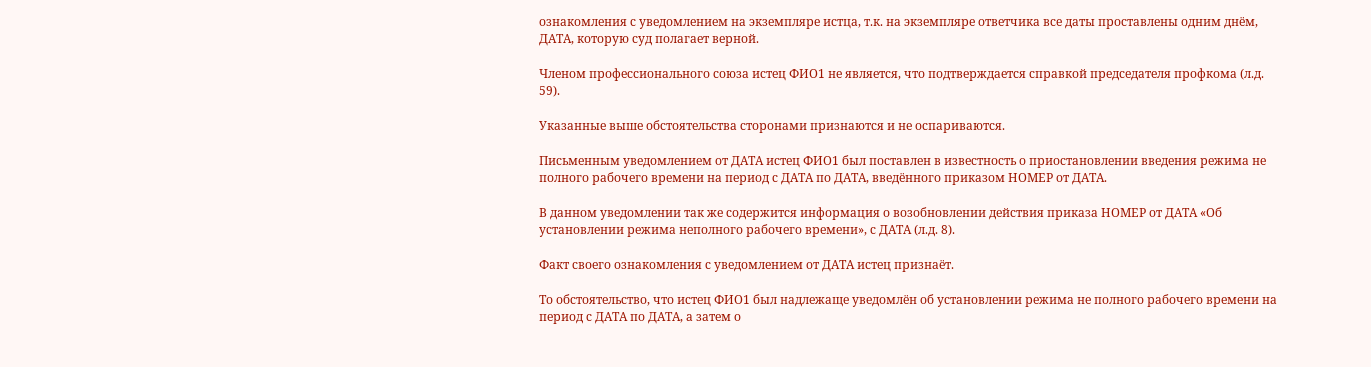ознакомления с уведомлением на экземпляре истца, т.к. на экземпляре ответчика все даты проставлены одним днём, ДАТА, которую суд полагает верной.

Членом профессионального союза истец ФИО1 не является, что подтверждается справкой председателя профкома (л.д. 59).

Указанные выше обстоятельства сторонами признаются и не оспариваются.

Письменным уведомлением от ДАТА истец ФИО1 был поставлен в известность о приостановлении введения режима не полного рабочего времени на период с ДАТА по ДАТА, введённого приказом НОМЕР от ДАТА.

В данном уведомлении так же содержится информация о возобновлении действия приказа НОМЕР от ДАТА «Об установлении режима неполного рабочего времени», с ДАТА (л.д. 8).

Факт своего ознакомления с уведомлением от ДАТА истец признаёт.

То обстоятельство, что истец ФИО1 был надлежаще уведомлён об установлении режима не полного рабочего времени на период с ДАТА по ДАТА, а затем о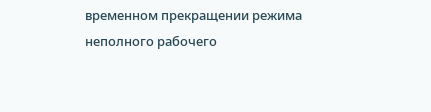временном прекращении режима неполного рабочего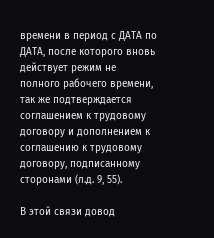времени в период с ДАТА по ДАТА, после которого вновь действует режим не полного рабочего времени, так же подтверждается соглашением к трудовому договору и дополнением к соглашению к трудовому договору, подписанному сторонами (л.д. 9, 55).

В этой связи довод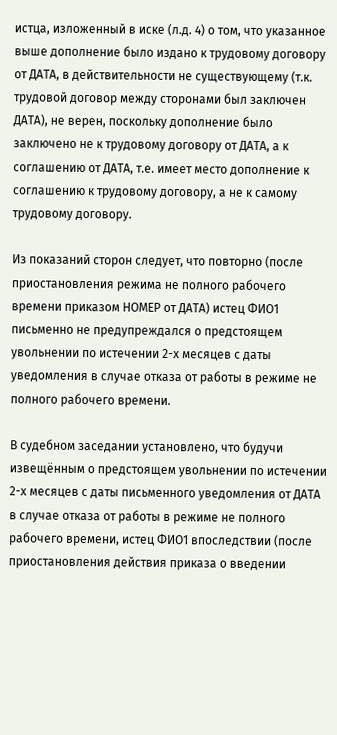истца, изложенный в иске (л.д. 4) о том, что указанное выше дополнение было издано к трудовому договору от ДАТА, в действительности не существующему (т.к. трудовой договор между сторонами был заключен ДАТА), не верен, поскольку дополнение было заключено не к трудовому договору от ДАТА, а к соглашению от ДАТА, т.е. имеет место дополнение к соглашению к трудовому договору, а не к самому трудовому договору.

Из показаний сторон следует, что повторно (после приостановления режима не полного рабочего времени приказом НОМЕР от ДАТА) истец ФИО1 письменно не предупреждался о предстоящем увольнении по истечении 2-х месяцев с даты уведомления в случае отказа от работы в режиме не полного рабочего времени.

В судебном заседании установлено, что будучи извещённым о предстоящем увольнении по истечении 2-х месяцев с даты письменного уведомления от ДАТА в случае отказа от работы в режиме не полного рабочего времени, истец ФИО1 впоследствии (после приостановления действия приказа о введении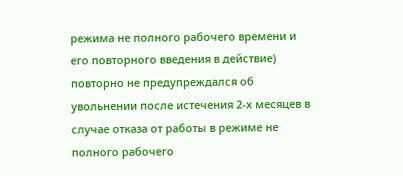режима не полного рабочего времени и его повторного введения в действие) повторно не предупреждался об увольнении после истечения 2-х месяцев в случае отказа от работы в режиме не полного рабочего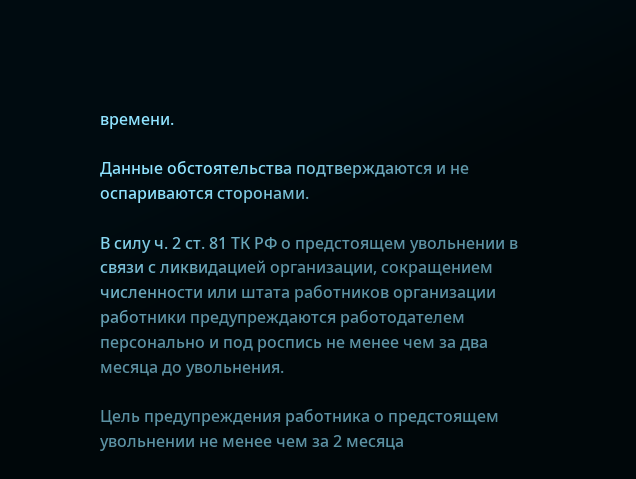времени.

Данные обстоятельства подтверждаются и не оспариваются сторонами.

В силу ч. 2 ст. 81 ТК РФ о предстоящем увольнении в связи с ликвидацией организации, сокращением численности или штата работников организации работники предупреждаются работодателем персонально и под роспись не менее чем за два месяца до увольнения.

Цель предупреждения работника о предстоящем увольнении не менее чем за 2 месяца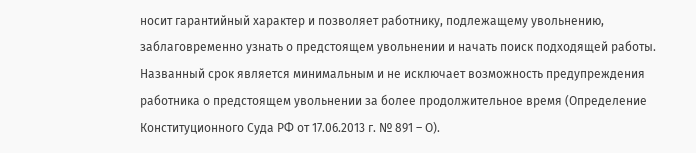носит гарантийный характер и позволяет работнику, подлежащему увольнению, заблаговременно узнать о предстоящем увольнении и начать поиск подходящей работы. Названный срок является минимальным и не исключает возможность предупреждения работника о предстоящем увольнении за более продолжительное время (Определение Конституционного Суда РФ от 17.06.2013 г. № 891 – О).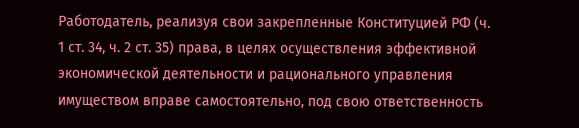Работодатель, реализуя свои закрепленные Конституцией РФ (ч. 1 ст. 34, ч. 2 ст. 35) права, в целях осуществления эффективной экономической деятельности и рационального управления имуществом вправе самостоятельно, под свою ответственность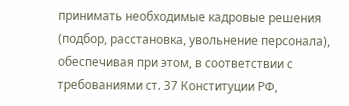принимать необходимые кадровые решения (подбор, расстановка, увольнение персонала), обеспечивая при этом, в соответствии с требованиями ст. 37 Конституции РФ,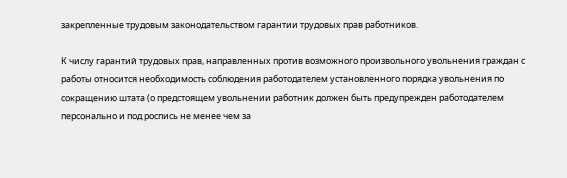закрепленные трудовым законодательством гарантии трудовых прав работников.

К числу гарантий трудовых прав, направленных против возможного произвольного увольнения граждан с работы относится необходимость соблюдения работодателем установленного порядка увольнения по сокращению штата (о предстоящем увольнении работник должен быть предупрежден работодателем персонально и под роспись не менее чем за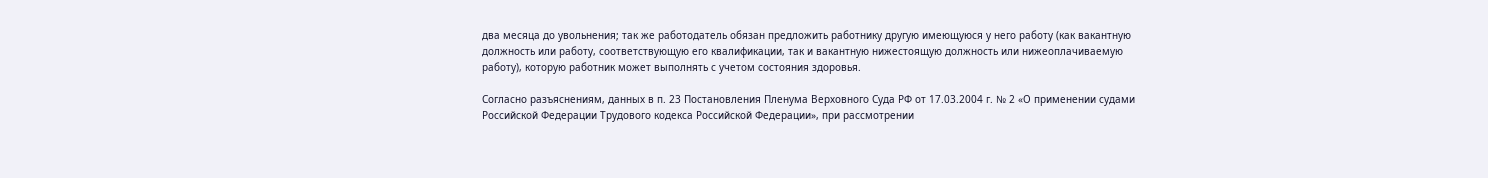два месяца до увольнения; так же работодатель обязан предложить работнику другую имеющуюся у него работу (как вакантную должность или работу, соответствующую его квалификации, так и вакантную нижестоящую должность или нижеоплачиваемую работу), которую работник может выполнять с учетом состояния здоровья.

Согласно разъяснениям, данных в п. 23 Постановления Пленума Верховного Суда РФ от 17.03.2004 г. № 2 «О применении судами Российской Федерации Трудового кодекса Российской Федерации», при рассмотрении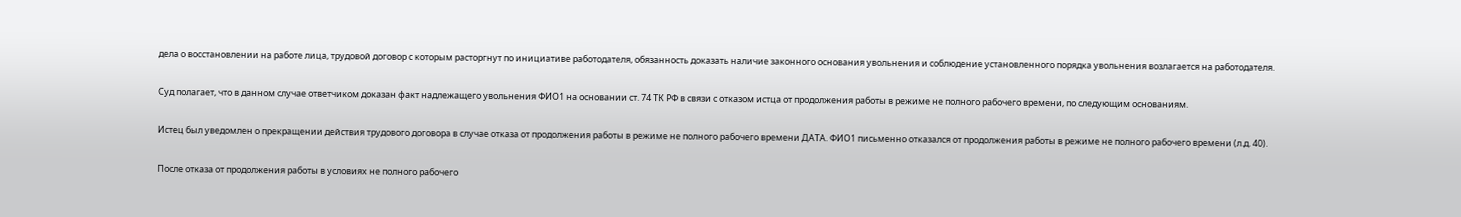дела о восстановлении на работе лица, трудовой договор с которым расторгнут по инициативе работодателя, обязанность доказать наличие законного основания увольнения и соблюдение установленного порядка увольнения возлагается на работодателя.

Суд полагает, что в данном случае ответчиком доказан факт надлежащего увольнения ФИО1 на основании ст. 74 ТК РФ в связи с отказом истца от продолжения работы в режиме не полного рабочего времени, по следующим основаниям.

Истец был уведомлен о прекращении действия трудового договора в случае отказа от продолжения работы в режиме не полного рабочего времени ДАТА. ФИО1 письменно отказался от продолжения работы в режиме не полного рабочего времени (л.д. 40).

После отказа от продолжения работы в условиях не полного рабочего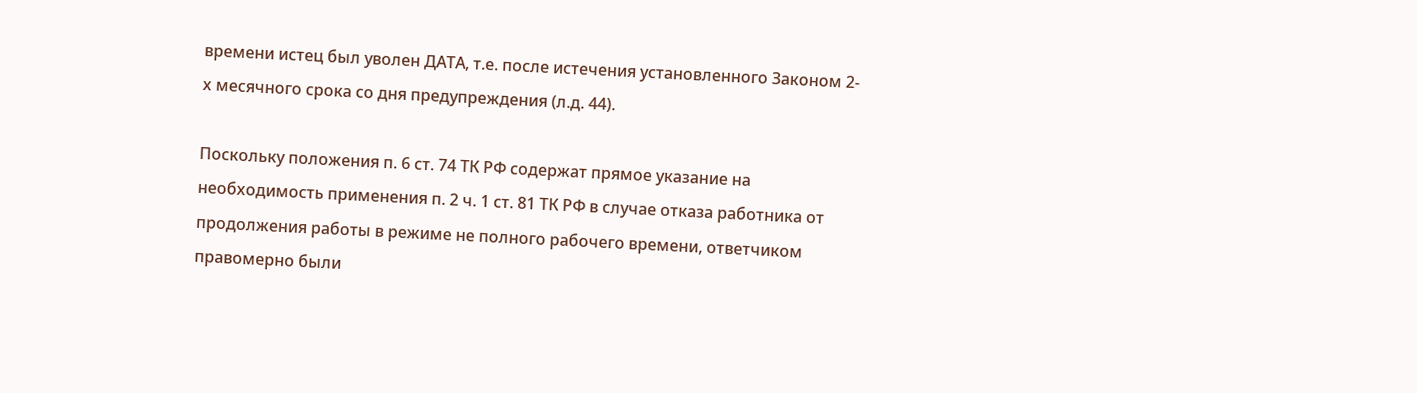времени истец был уволен ДАТА, т.е. после истечения установленного Законом 2-х месячного срока со дня предупреждения (л.д. 44).

Поскольку положения п. 6 ст. 74 ТК РФ содержат прямое указание на необходимость применения п. 2 ч. 1 ст. 81 ТК РФ в случае отказа работника от продолжения работы в режиме не полного рабочего времени, ответчиком правомерно были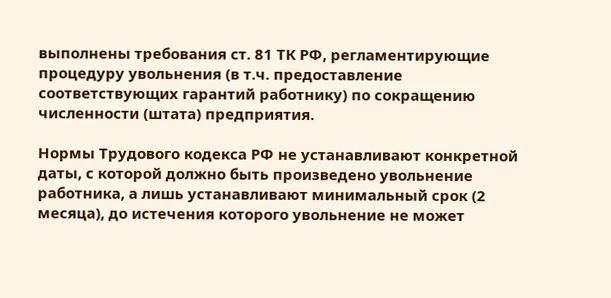выполнены требования ст. 81 ТК РФ, регламентирующие процедуру увольнения (в т.ч. предоставление соответствующих гарантий работнику) по сокращению численности (штата) предприятия.

Нормы Трудового кодекса РФ не устанавливают конкретной даты, с которой должно быть произведено увольнение работника, а лишь устанавливают минимальный срок (2 месяца), до истечения которого увольнение не может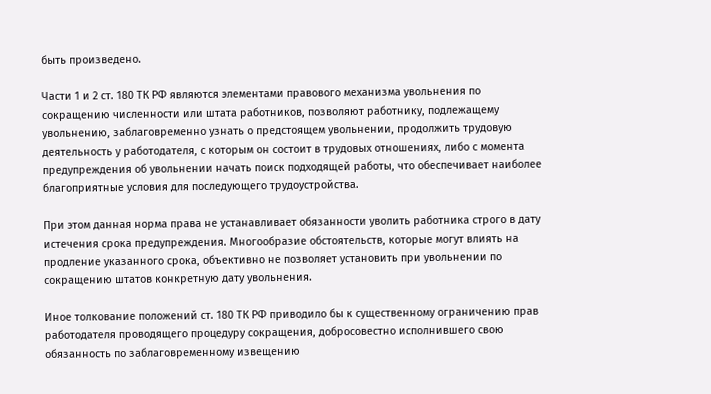быть произведено.

Части 1 и 2 ст. 180 ТК РФ являются элементами правового механизма увольнения по сокращению численности или штата работников, позволяют работнику, подлежащему увольнению, заблаговременно узнать о предстоящем увольнении, продолжить трудовую деятельность у работодателя, с которым он состоит в трудовых отношениях, либо с момента предупреждения об увольнении начать поиск подходящей работы, что обеспечивает наиболее благоприятные условия для последующего трудоустройства.

При этом данная норма права не устанавливает обязанности уволить работника строго в дату истечения срока предупреждения. Многообразие обстоятельств, которые могут влиять на продление указанного срока, объективно не позволяет установить при увольнении по сокращению штатов конкретную дату увольнения.

Иное толкование положений ст. 180 ТК РФ приводило бы к существенному ограничению прав работодателя проводящего процедуру сокращения, добросовестно исполнившего свою обязанность по заблаговременному извещению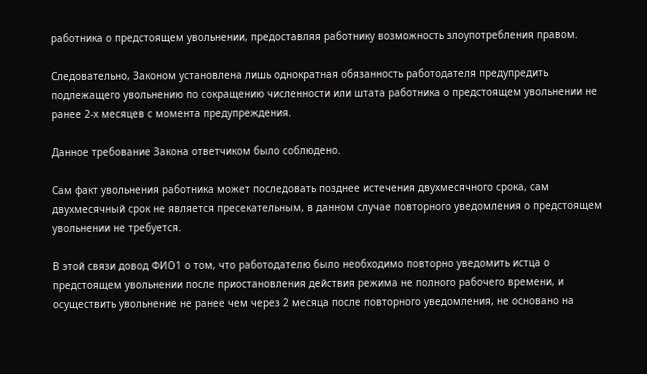работника о предстоящем увольнении, предоставляя работнику возможность злоупотребления правом.

Следовательно, Законом установлена лишь однократная обязанность работодателя предупредить подлежащего увольнению по сокращению численности или штата работника о предстоящем увольнении не ранее 2-х месяцев с момента предупреждения.

Данное требование Закона ответчиком было соблюдено.

Сам факт увольнения работника может последовать позднее истечения двухмесячного срока, сам двухмесячный срок не является пресекательным, в данном случае повторного уведомления о предстоящем увольнении не требуется.

В этой связи довод ФИО1 о том, что работодателю было необходимо повторно уведомить истца о предстоящем увольнении после приостановления действия режима не полного рабочего времени, и осуществить увольнение не ранее чем через 2 месяца после повторного уведомления, не основано на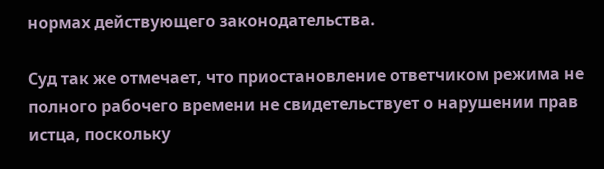нормах действующего законодательства.

Суд так же отмечает, что приостановление ответчиком режима не полного рабочего времени не свидетельствует о нарушении прав истца, поскольку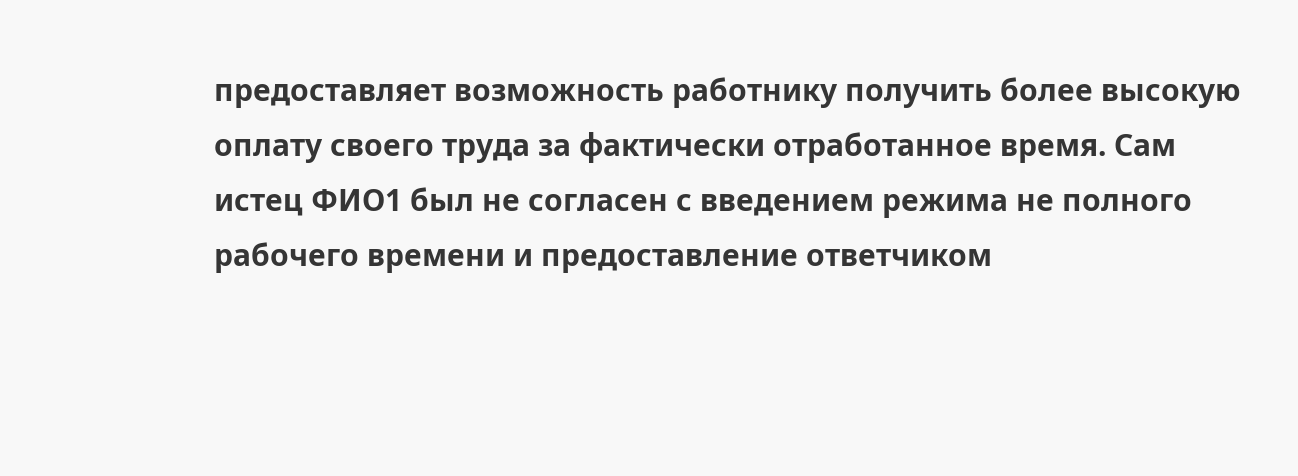предоставляет возможность работнику получить более высокую оплату своего труда за фактически отработанное время. Сам истец ФИО1 был не согласен с введением режима не полного рабочего времени и предоставление ответчиком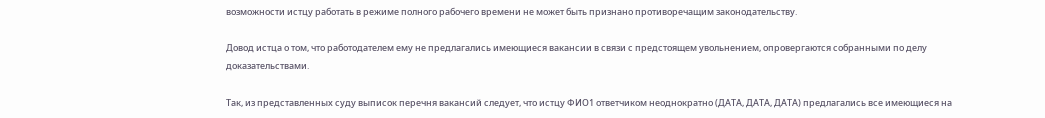возможности истцу работать в режиме полного рабочего времени не может быть признано противоречащим законодательству.

Довод истца о том, что работодателем ему не предлагались имеющиеся вакансии в связи с предстоящем увольнением, опровергаются собранными по делу доказательствами.

Так, из представленных суду выписок перечня вакансий следует, что истцу ФИО1 ответчиком неоднократно (ДАТА, ДАТА, ДАТА) предлагались все имеющиеся на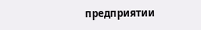предприятии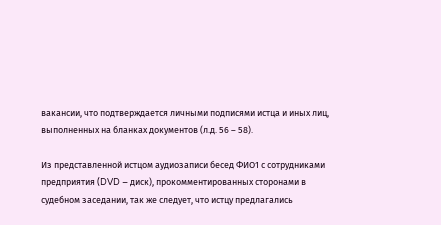вакансии, что подтверждается личными подписями истца и иных лиц, выполненных на бланках документов (л.д. 56 – 58).

Из представленной истцом аудиозаписи бесед ФИО1 с сотрудниками предприятия (DVD – диск), прокомментированных сторонами в судебном заседании, так же следует, что истцу предлагались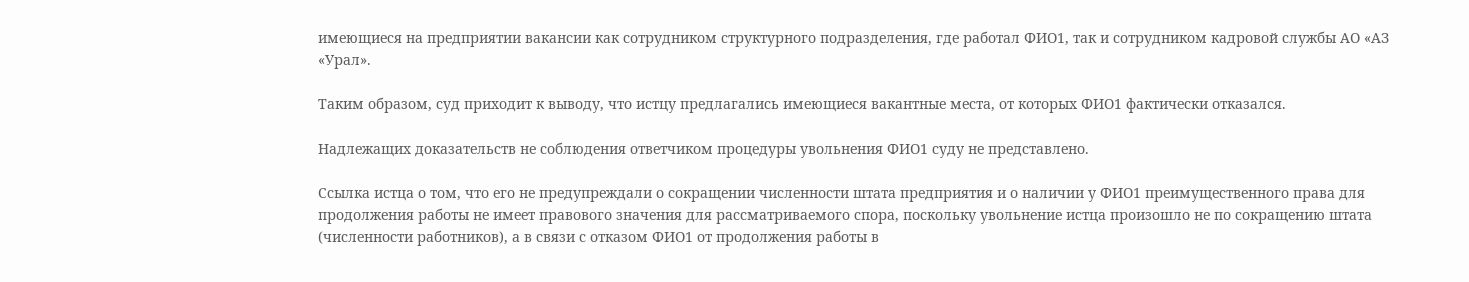имеющиеся на предприятии вакансии как сотрудником структурного подразделения, где работал ФИО1, так и сотрудником кадровой службы АО «АЗ «Урал».

Таким образом, суд приходит к выводу, что истцу предлагались имеющиеся вакантные места, от которых ФИО1 фактически отказался.

Надлежащих доказательств не соблюдения ответчиком процедуры увольнения ФИО1 суду не представлено.

Ссылка истца о том, что его не предупреждали о сокращении численности штата предприятия и о наличии у ФИО1 преимущественного права для продолжения работы не имеет правового значения для рассматриваемого спора, поскольку увольнение истца произошло не по сокращению штата (численности работников), а в связи с отказом ФИО1 от продолжения работы в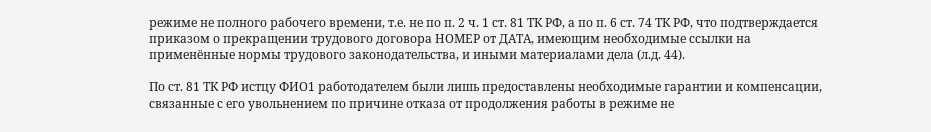режиме не полного рабочего времени, т.е. не по п. 2 ч. 1 ст. 81 ТК РФ, а по п. 6 ст. 74 ТК РФ, что подтверждается приказом о прекращении трудового договора НОМЕР от ДАТА, имеющим необходимые ссылки на применённые нормы трудового законодательства, и иными материалами дела (л.д. 44).

По ст. 81 ТК РФ истцу ФИО1 работодателем были лишь предоставлены необходимые гарантии и компенсации, связанные с его увольнением по причине отказа от продолжения работы в режиме не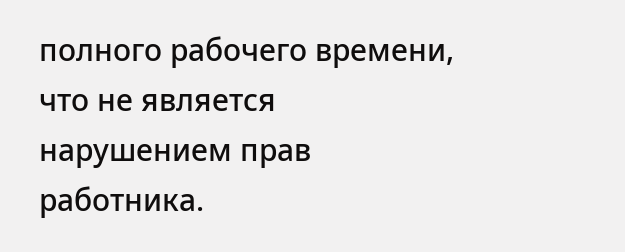полного рабочего времени, что не является нарушением прав работника.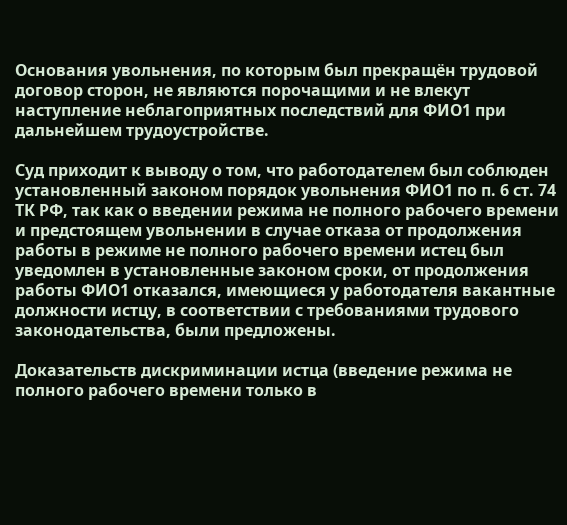Основания увольнения, по которым был прекращён трудовой договор сторон, не являются порочащими и не влекут наступление неблагоприятных последствий для ФИО1 при дальнейшем трудоустройстве.

Суд приходит к выводу о том, что работодателем был соблюден установленный законом порядок увольнения ФИО1 по п. 6 ст. 74 ТК РФ, так как о введении режима не полного рабочего времени и предстоящем увольнении в случае отказа от продолжения работы в режиме не полного рабочего времени истец был уведомлен в установленные законом сроки, от продолжения работы ФИО1 отказался, имеющиеся у работодателя вакантные должности истцу, в соответствии с требованиями трудового законодательства, были предложены.

Доказательств дискриминации истца (введение режима не полного рабочего времени только в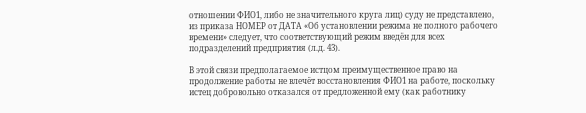отношении ФИО1, либо не значительного круга лиц) суду не представлено, из приказа НОМЕР от ДАТА «Об установлении режима не полного рабочего времени» следует, что соответствующий режим введён для всех подразделений предприятия (л.д. 43).

В этой связи предполагаемое истцом преимущественное право на продолжение работы не влечёт восстановления ФИО1 на работе, поскольку истец добровольно отказался от предложенной ему (как работнику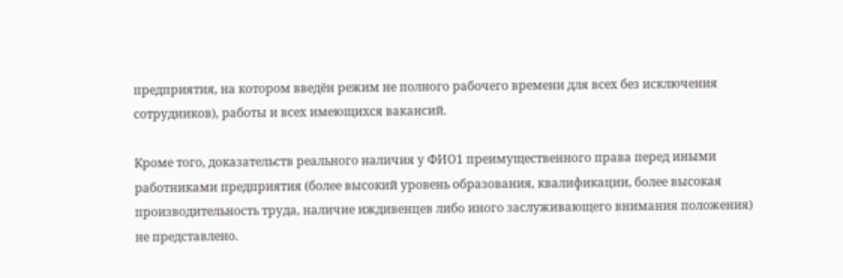предприятия, на котором введён режим не полного рабочего времени для всех без исключения сотрудников), работы и всех имеющихся вакансий.

Кроме того, доказательств реального наличия у ФИО1 преимущественного права перед иными работниками предприятия (более высокий уровень образования, квалификации, более высокая производительность труда, наличие иждивенцев либо иного заслуживающего внимания положения) не представлено.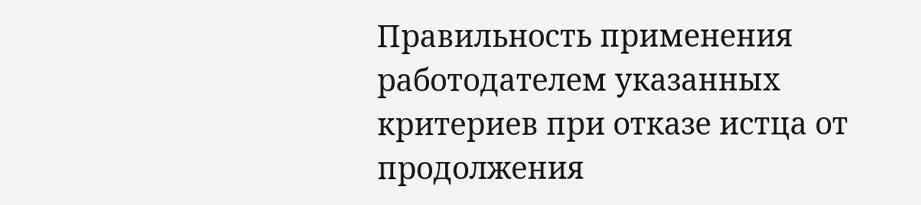Правильность применения работодателем указанных критериев при отказе истца от продолжения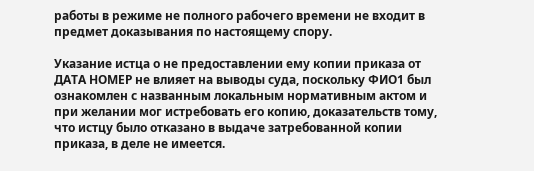работы в режиме не полного рабочего времени не входит в предмет доказывания по настоящему спору.

Указание истца о не предоставлении ему копии приказа от ДАТА НОМЕР не влияет на выводы суда, поскольку ФИО1 был ознакомлен с названным локальным нормативным актом и при желании мог истребовать его копию, доказательств тому, что истцу было отказано в выдаче затребованной копии приказа, в деле не имеется.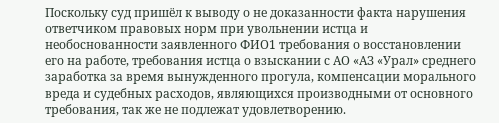Поскольку суд пришёл к выводу о не доказанности факта нарушения ответчиком правовых норм при увольнении истца и необоснованности заявленного ФИО1 требования о восстановлении его на работе, требования истца о взыскании с АО «АЗ «Урал» среднего заработка за время вынужденного прогула, компенсации морального вреда и судебных расходов, являющихся производными от основного требования, так же не подлежат удовлетворению.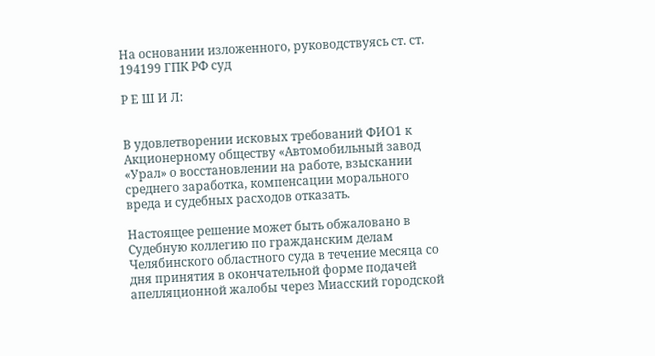На основании изложенного, руководствуясь ст. ст. 194199 ГПК РФ суд

Р Е Ш И Л:


В удовлетворении исковых требований ФИО1 к Акционерному обществу «Автомобильный завод «Урал» о восстановлении на работе, взыскании среднего заработка, компенсации морального вреда и судебных расходов отказать.

Настоящее решение может быть обжаловано в Судебную коллегию по гражданским делам Челябинского областного суда в течение месяца со дня принятия в окончательной форме подачей апелляционной жалобы через Миасский городской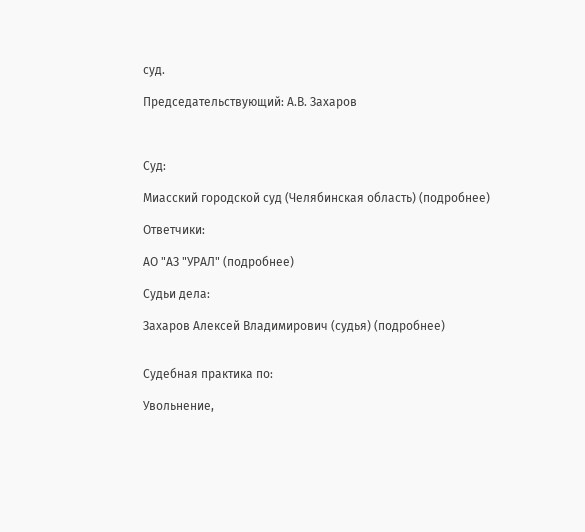суд.

Председательствующий: А.В. Захаров



Суд:

Миасский городской суд (Челябинская область) (подробнее)

Ответчики:

АО "АЗ "УРАЛ" (подробнее)

Судьи дела:

Захаров Алексей Владимирович (судья) (подробнее)


Судебная практика по:

Увольнение,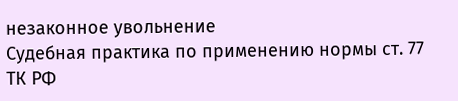незаконное увольнение
Судебная практика по применению нормы ст. 77 ТК РФ